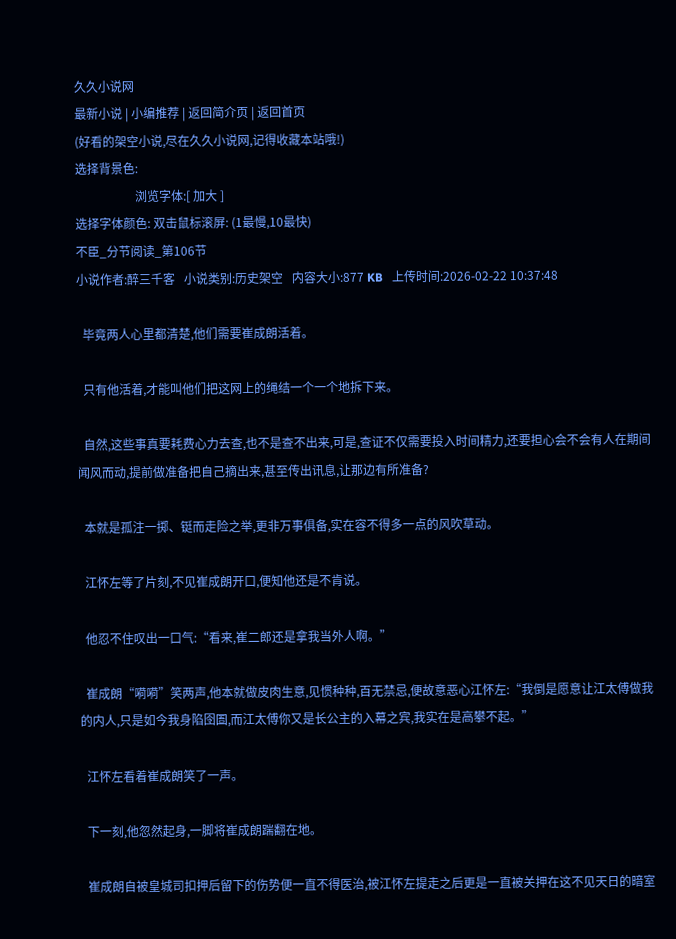久久小说网
最新小说 | 小编推荐 | 返回简介页 | 返回首页
(好看的架空小说,尽在久久小说网,记得收藏本站哦!)
选择背景色:
                    浏览字体:[ 加大 ]
选择字体颜色: 双击鼠标滚屏: (1最慢,10最快)
不臣_分节阅读_第106节
小说作者:醉三千客   小说类别:历史架空   内容大小:877 KB   上传时间:2026-02-22 10:37:48

  毕竟两人心里都清楚,他们需要崔成朗活着。

  只有他活着,才能叫他们把这网上的绳结一个一个地拆下来。

  自然,这些事真要耗费心力去查,也不是查不出来,可是,查证不仅需要投入时间精力,还要担心会不会有人在期间闻风而动,提前做准备把自己摘出来,甚至传出讯息,让那边有所准备?

  本就是孤注一掷、铤而走险之举,更非万事俱备,实在容不得多一点的风吹草动。

  江怀左等了片刻,不见崔成朗开口,便知他还是不肯说。

  他忍不住叹出一口气:“看来,崔二郎还是拿我当外人啊。”

  崔成朗“嗬嗬”笑两声,他本就做皮肉生意,见惯种种,百无禁忌,便故意恶心江怀左:“我倒是愿意让江太傅做我的内人,只是如今我身陷囹圄,而江太傅你又是长公主的入幕之宾,我实在是高攀不起。”

  江怀左看着崔成朗笑了一声。

  下一刻,他忽然起身,一脚将崔成朗踹翻在地。

  崔成朗自被皇城司扣押后留下的伤势便一直不得医治,被江怀左提走之后更是一直被关押在这不见天日的暗室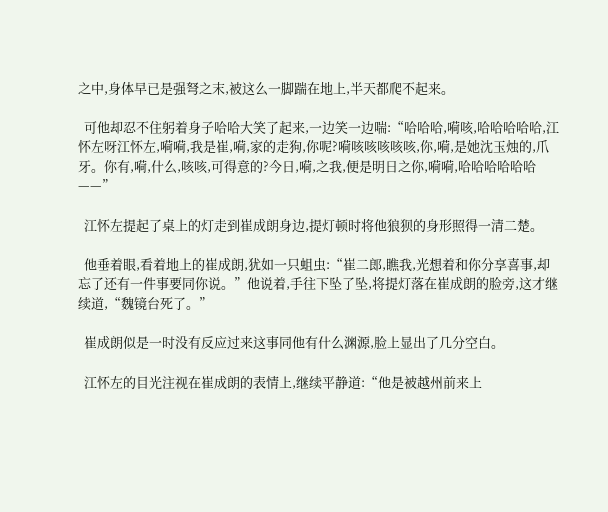之中,身体早已是强弩之末,被这么一脚踹在地上,半天都爬不起来。

  可他却忍不住躬着身子哈哈大笑了起来,一边笑一边喘:“哈哈哈,嗬咳,哈哈哈哈哈,江怀左呀江怀左,嗬嗬,我是崔,嗬,家的走狗,你呢?嗬咳咳咳咳咳,你,嗬,是她沈玉烛的,爪牙。你有,嗬,什么,咳咳,可得意的?今日,嗬,之我,便是明日之你,嗬嗬,哈哈哈哈哈哈——”

  江怀左提起了桌上的灯走到崔成朗身边,提灯顿时将他狼狈的身形照得一清二楚。

  他垂着眼,看着地上的崔成朗,犹如一只蛆虫:“崔二郎,瞧我,光想着和你分享喜事,却忘了还有一件事要同你说。”他说着,手往下坠了坠,将提灯落在崔成朗的脸旁,这才继续道,“魏镜台死了。”

  崔成朗似是一时没有反应过来这事同他有什么渊源,脸上显出了几分空白。

  江怀左的目光注视在崔成朗的表情上,继续平静道:“他是被越州前来上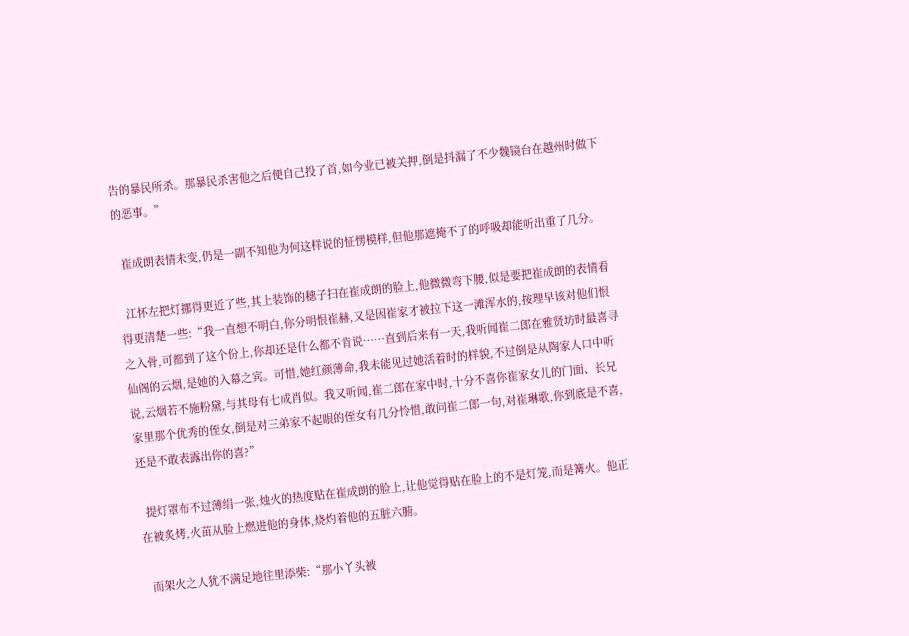告的暴民所杀。那暴民杀害他之后便自己投了首,如今业已被关押,倒是抖漏了不少魏镜台在越州时做下的恶事。”

  崔成朗表情未变,仍是一副不知他为何这样说的怔愣模样,但他那遮掩不了的呼吸却能听出重了几分。

  江怀左把灯挪得更近了些,其上装饰的穗子扫在崔成朗的脸上,他微微弯下腰,似是要把崔成朗的表情看得更清楚一些:“我一直想不明白,你分明恨崔赫,又是因崔家才被拉下这一滩浑水的,按理早该对他们恨之入骨,可都到了这个份上,你却还是什么都不肯说……直到后来有一天,我听闻崔二郎在雅贤坊时最喜寻仙阁的云烟,是她的入幕之宾。可惜,她红颜薄命,我未能见过她活着时的样貌,不过倒是从陶家人口中听说,云烟若不施粉黛,与其母有七成肖似。我又听闻,崔二郎在家中时,十分不喜你崔家女儿的门面、长兄家里那个优秀的侄女,倒是对三弟家不起眼的侄女有几分怜惜,敢问崔二郎一句,对崔琳歌,你到底是不喜,还是不敢表露出你的喜?”

  提灯罩布不过薄绢一张,烛火的热度贴在崔成朗的脸上,让他觉得贴在脸上的不是灯笼,而是篝火。他正在被炙烤,火苗从脸上燃进他的身体,烧灼着他的五脏六腑。

  而架火之人犹不满足地往里添柴:“那小丫头被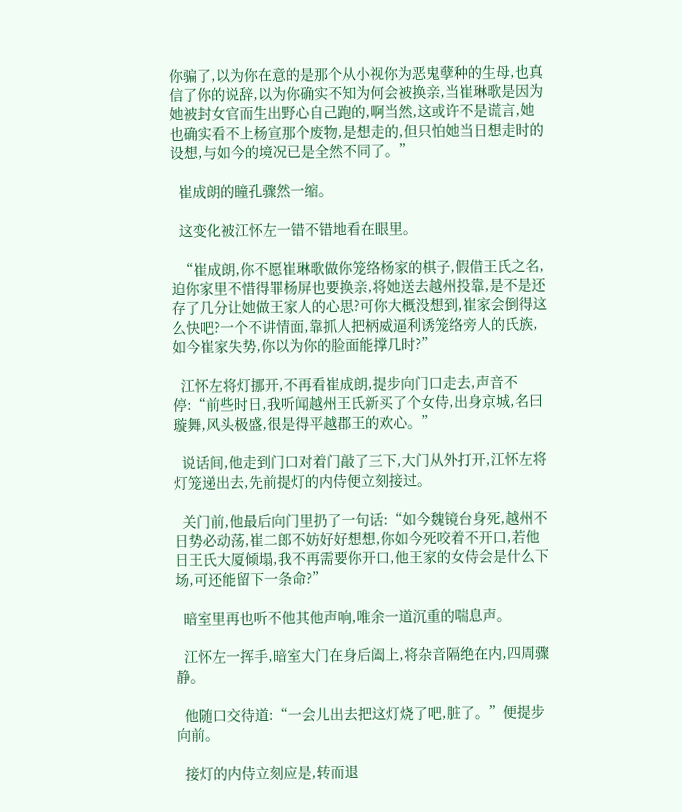你骗了,以为你在意的是那个从小视你为恶鬼孽种的生母,也真信了你的说辞,以为你确实不知为何会被换亲,当崔琳歌是因为她被封女官而生出野心自己跑的,啊当然,这或许不是谎言,她也确实看不上杨宣那个废物,是想走的,但只怕她当日想走时的设想,与如今的境况已是全然不同了。”

  崔成朗的瞳孔骤然一缩。

  这变化被江怀左一错不错地看在眼里。

  “崔成朗,你不愿崔琳歌做你笼络杨家的棋子,假借王氏之名,迫你家里不惜得罪杨屏也要换亲,将她送去越州投靠,是不是还存了几分让她做王家人的心思?可你大概没想到,崔家会倒得这么快吧?一个不讲情面,靠抓人把柄威逼利诱笼络旁人的氏族,如今崔家失势,你以为你的脸面能撑几时?”

  江怀左将灯挪开,不再看崔成朗,提步向门口走去,声音不停:“前些时日,我听闻越州王氏新买了个女侍,出身京城,名曰璇舞,风头极盛,很是得平越郡王的欢心。”

  说话间,他走到门口对着门敲了三下,大门从外打开,江怀左将灯笼递出去,先前提灯的内侍便立刻接过。

  关门前,他最后向门里扔了一句话:“如今魏镜台身死,越州不日势必动荡,崔二郎不妨好好想想,你如今死咬着不开口,若他日王氏大厦倾塌,我不再需要你开口,他王家的女侍会是什么下场,可还能留下一条命?”

  暗室里再也听不他其他声响,唯余一道沉重的喘息声。

  江怀左一挥手,暗室大门在身后阖上,将杂音隔绝在内,四周骤静。

  他随口交待道:“一会儿出去把这灯烧了吧,脏了。”便提步向前。

  接灯的内侍立刻应是,转而退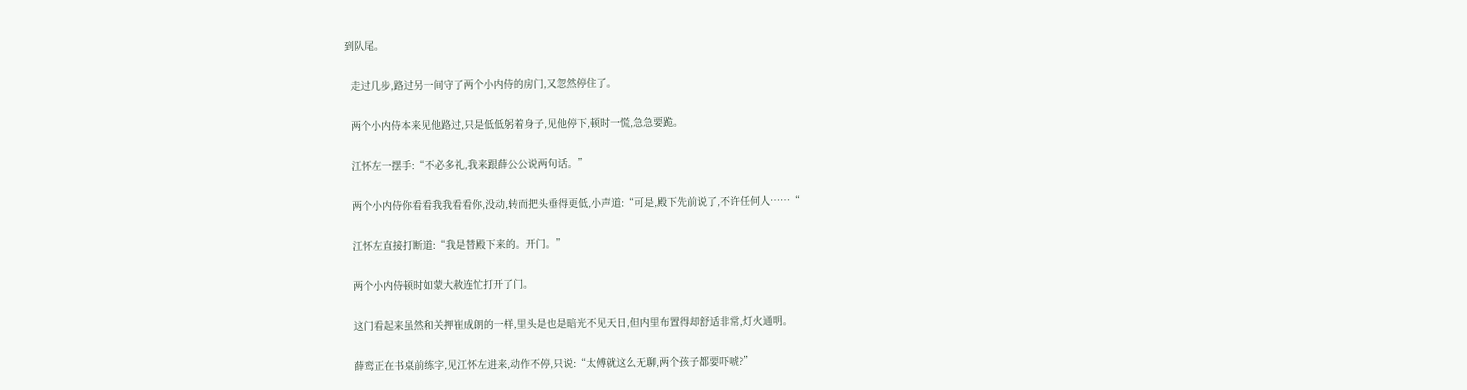到队尾。

  走过几步,路过另一间守了两个小内侍的房门,又忽然停住了。

  两个小内侍本来见他路过,只是低低躬着身子,见他停下,顿时一慌,急急要跪。

  江怀左一摆手:“不必多礼,我来跟薛公公说两句话。”

  两个小内侍你看看我我看看你,没动,转而把头垂得更低,小声道:“可是,殿下先前说了,不许任何人……“

  江怀左直接打断道:“我是替殿下来的。开门。”

  两个小内侍顿时如蒙大赦连忙打开了门。

  这门看起来虽然和关押崔成朗的一样,里头是也是暗光不见天日,但内里布置得却舒适非常,灯火通明。

  薛鸾正在书桌前练字,见江怀左进来,动作不停,只说:“太傅就这么无聊,两个孩子都要吓唬?”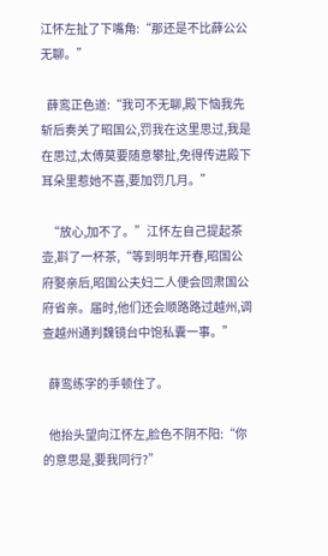江怀左扯了下嘴角:“那还是不比薛公公无聊。”

  薛鸾正色道:“我可不无聊,殿下恼我先斩后奏关了昭国公,罚我在这里思过,我是在思过,太傅莫要随意攀扯,免得传进殿下耳朵里惹她不喜,要加罚几月。”

  “放心,加不了。”江怀左自己提起茶壶,斟了一杯茶,“等到明年开春,昭国公府娶亲后,昭国公夫妇二人便会回肃国公府省亲。届时,他们还会顺路路过越州,调查越州通判魏镜台中饱私囊一事。”

  薛鸾练字的手顿住了。

  他抬头望向江怀左,脸色不阴不阳:“你的意思是,要我同行?”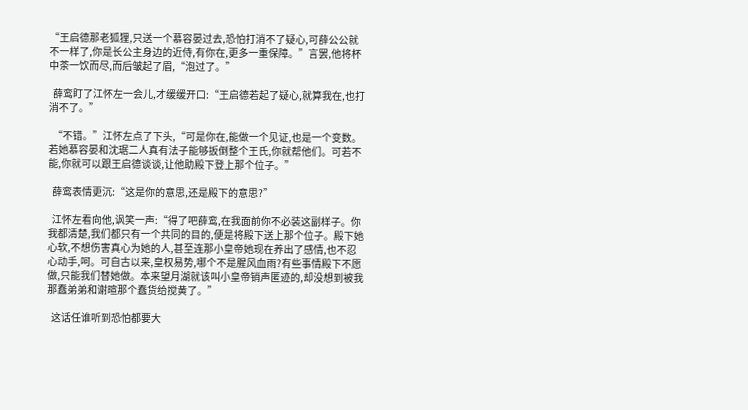“王启德那老狐狸,只送一个慕容晏过去,恐怕打消不了疑心,可薛公公就不一样了,你是长公主身边的近侍,有你在,更多一重保障。”言罢,他将杯中茶一饮而尽,而后皱起了眉,“泡过了。”

  薛鸾盯了江怀左一会儿,才缓缓开口:“王启德若起了疑心,就算我在,也打消不了。”

  “不错。”江怀左点了下头,“可是你在,能做一个见证,也是一个变数。若她慕容晏和沈琚二人真有法子能够扳倒整个王氏,你就帮他们。可若不能,你就可以跟王启德谈谈,让他助殿下登上那个位子。”

  薛鸾表情更沉:“这是你的意思,还是殿下的意思?”

  江怀左看向他,讽笑一声:“得了吧薛鸾,在我面前你不必装这副样子。你我都清楚,我们都只有一个共同的目的,便是将殿下送上那个位子。殿下她心软,不想伤害真心为她的人,甚至连那小皇帝她现在养出了感情,也不忍心动手,呵。可自古以来,皇权易势,哪个不是腥风血雨?有些事情殿下不愿做,只能我们替她做。本来望月湖就该叫小皇帝销声匿迹的,却没想到被我那蠢弟弟和谢暄那个蠢货给搅黄了。”

  这话任谁听到恐怕都要大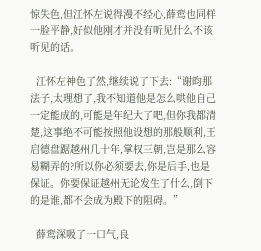惊失色,但江怀左说得漫不经心,薛鸾也同样一脸平静,好似他刚才并没有听见什么不该听见的话。

  江怀左神色了然,继续说了下去:“谢昀那法子,太理想了,我不知道他是怎么哄他自己一定能成的,可能是年纪大了吧,但你我都清楚,这事绝不可能按照他设想的那般顺利,王启德盘踞越州几十年,掌权三朝,岂是那么容易糊弄的?所以你必须要去,你是后手,也是保证。你要保证越州无论发生了什么,倒下的是谁,都不会成为殿下的阻碍。”

  薛鸾深吸了一口气,良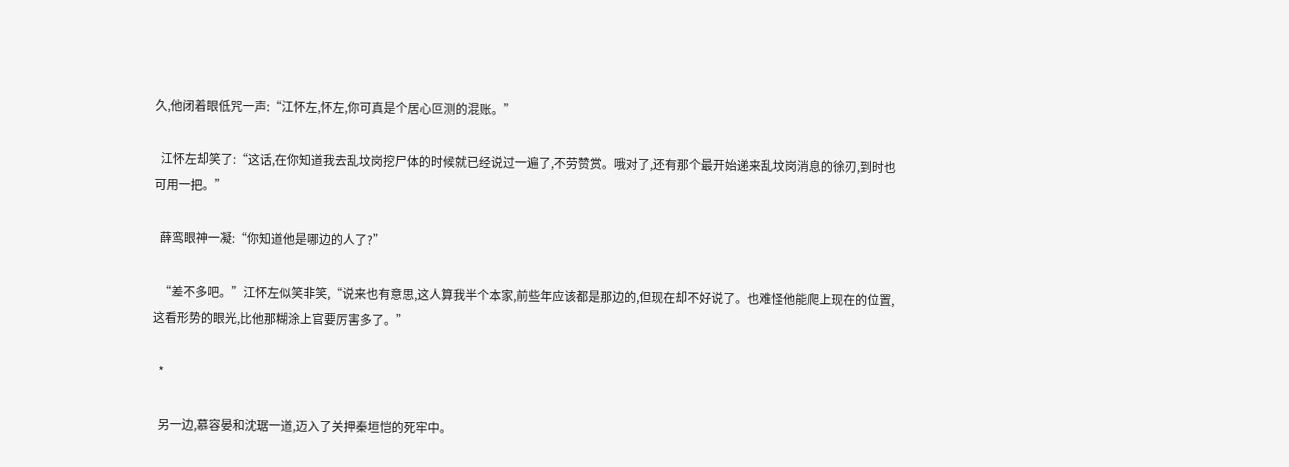久,他闭着眼低咒一声:“江怀左,怀左,你可真是个居心叵测的混账。”

  江怀左却笑了:“这话,在你知道我去乱坟岗挖尸体的时候就已经说过一遍了,不劳赞赏。哦对了,还有那个最开始递来乱坟岗消息的徐刃,到时也可用一把。”

  薛鸾眼神一凝:“你知道他是哪边的人了?”

  “差不多吧。”江怀左似笑非笑,“说来也有意思,这人算我半个本家,前些年应该都是那边的,但现在却不好说了。也难怪他能爬上现在的位置,这看形势的眼光,比他那糊涂上官要厉害多了。”

  *

  另一边,慕容晏和沈琚一道,迈入了关押秦垣恺的死牢中。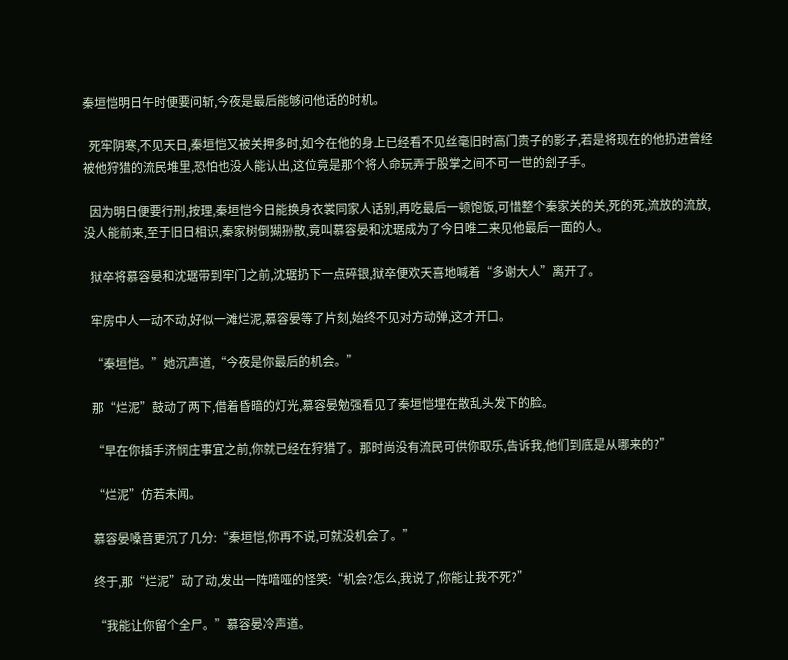秦垣恺明日午时便要问斩,今夜是最后能够问他话的时机。

  死牢阴寒,不见天日,秦垣恺又被关押多时,如今在他的身上已经看不见丝毫旧时高门贵子的影子,若是将现在的他扔进曾经被他狩猎的流民堆里,恐怕也没人能认出,这位竟是那个将人命玩弄于股掌之间不可一世的刽子手。

  因为明日便要行刑,按理,秦垣恺今日能换身衣裳同家人话别,再吃最后一顿饱饭,可惜整个秦家关的关,死的死,流放的流放,没人能前来,至于旧日相识,秦家树倒猢狲散,竟叫慕容晏和沈琚成为了今日唯二来见他最后一面的人。

  狱卒将慕容晏和沈琚带到牢门之前,沈琚扔下一点碎银,狱卒便欢天喜地喊着“多谢大人”离开了。

  牢房中人一动不动,好似一滩烂泥,慕容晏等了片刻,始终不见对方动弹,这才开口。

  “秦垣恺。”她沉声道,“今夜是你最后的机会。”

  那“烂泥”鼓动了两下,借着昏暗的灯光,慕容晏勉强看见了秦垣恺埋在散乱头发下的脸。

  “早在你插手济悯庄事宜之前,你就已经在狩猎了。那时尚没有流民可供你取乐,告诉我,他们到底是从哪来的?”

  “烂泥”仿若未闻。

  慕容晏嗓音更沉了几分:“秦垣恺,你再不说,可就没机会了。”

  终于,那“烂泥”动了动,发出一阵喑哑的怪笑:“机会?怎么,我说了,你能让我不死?”

  “我能让你留个全尸。”慕容晏冷声道。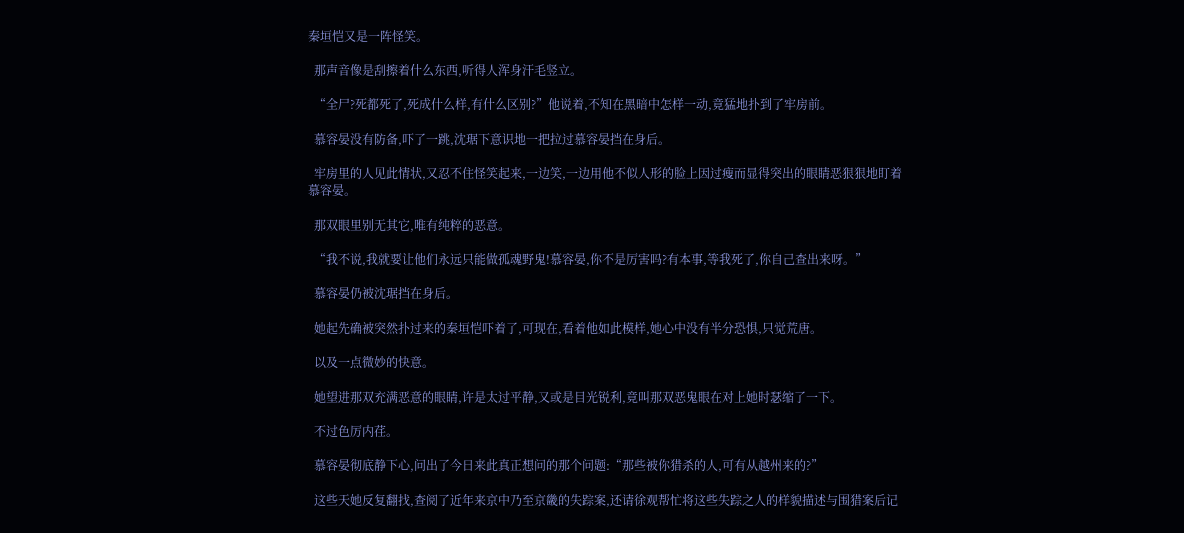秦垣恺又是一阵怪笑。

  那声音像是刮擦着什么东西,听得人浑身汗毛竖立。

  “全尸?死都死了,死成什么样,有什么区别?”他说着,不知在黑暗中怎样一动,竟猛地扑到了牢房前。

  慕容晏没有防备,吓了一跳,沈琚下意识地一把拉过慕容晏挡在身后。

  牢房里的人见此情状,又忍不住怪笑起来,一边笑,一边用他不似人形的脸上因过瘦而显得突出的眼睛恶狠狠地盯着慕容晏。

  那双眼里别无其它,唯有纯粹的恶意。

  “我不说,我就要让他们永远只能做孤魂野鬼!慕容晏,你不是厉害吗?有本事,等我死了,你自己查出来呀。”

  慕容晏仍被沈琚挡在身后。

  她起先确被突然扑过来的秦垣恺吓着了,可现在,看着他如此模样,她心中没有半分恐惧,只觉荒唐。

  以及一点微妙的快意。

  她望进那双充满恶意的眼睛,许是太过平静,又或是目光锐利,竟叫那双恶鬼眼在对上她时瑟缩了一下。

  不过色厉内荏。

  慕容晏彻底静下心,问出了今日来此真正想问的那个问题:“那些被你猎杀的人,可有从越州来的?”

  这些天她反复翻找,查阅了近年来京中乃至京畿的失踪案,还请徐观帮忙将这些失踪之人的样貌描述与围猎案后记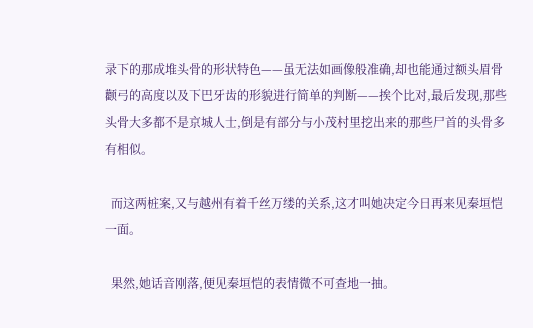录下的那成堆头骨的形状特色——虽无法如画像般准确,却也能通过额头眉骨颧弓的高度以及下巴牙齿的形貌进行简单的判断——挨个比对,最后发现,那些头骨大多都不是京城人士,倒是有部分与小茂村里挖出来的那些尸首的头骨多有相似。

  而这两桩案,又与越州有着千丝万缕的关系,这才叫她决定今日再来见秦垣恺一面。

  果然,她话音刚落,便见秦垣恺的表情微不可查地一抽。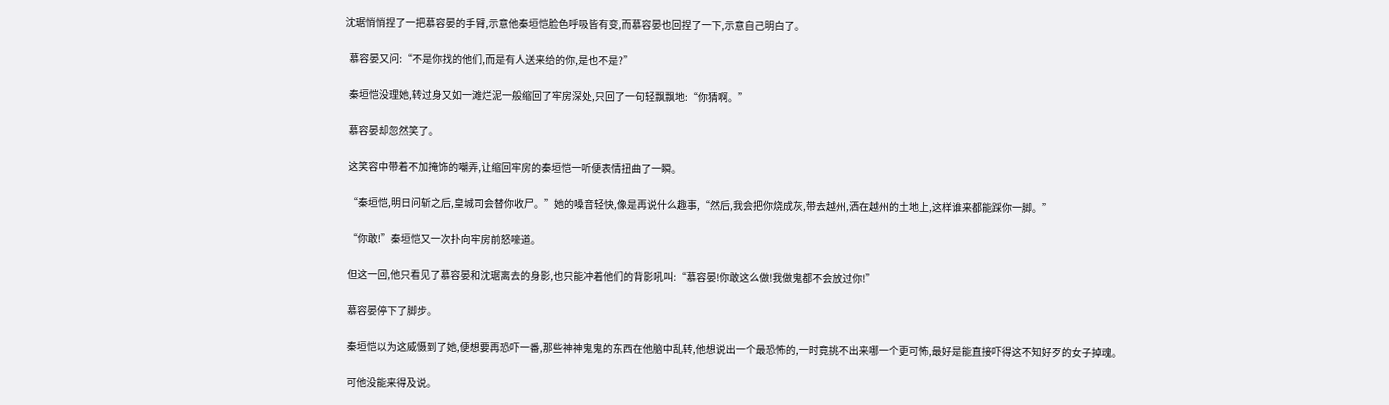沈琚悄悄捏了一把慕容晏的手臂,示意他秦垣恺脸色呼吸皆有变,而慕容晏也回捏了一下,示意自己明白了。

  慕容晏又问:“不是你找的他们,而是有人送来给的你,是也不是?”

  秦垣恺没理她,转过身又如一滩烂泥一般缩回了牢房深处,只回了一句轻飘飘地:“你猜啊。”

  慕容晏却忽然笑了。

  这笑容中带着不加掩饰的嘲弄,让缩回牢房的秦垣恺一听便表情扭曲了一瞬。

  “秦垣恺,明日问斩之后,皇城司会替你收尸。”她的嗓音轻快,像是再说什么趣事,“然后,我会把你烧成灰,带去越州,洒在越州的土地上,这样谁来都能踩你一脚。”

  “你敢!”秦垣恺又一次扑向牢房前怒嚎道。

  但这一回,他只看见了慕容晏和沈琚离去的身影,也只能冲着他们的背影吼叫:“慕容晏!你敢这么做!我做鬼都不会放过你!”

  慕容晏停下了脚步。

  秦垣恺以为这威慑到了她,便想要再恐吓一番,那些神神鬼鬼的东西在他脑中乱转,他想说出一个最恐怖的,一时竟挑不出来哪一个更可怖,最好是能直接吓得这不知好歹的女子掉魂。

  可他没能来得及说。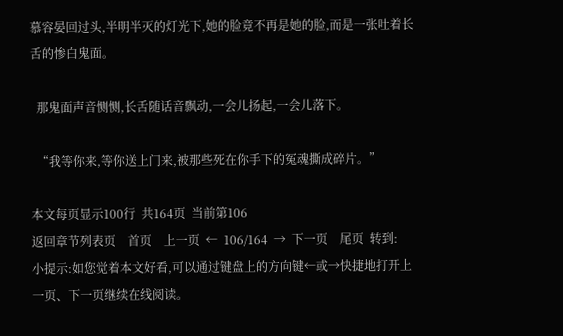慕容晏回过头,半明半灭的灯光下,她的脸竟不再是她的脸,而是一张吐着长舌的惨白鬼面。

  那鬼面声音恻恻,长舌随话音飘动,一会儿扬起,一会儿落下。

  “我等你来,等你送上门来,被那些死在你手下的冤魂撕成碎片。”

本文每页显示100行  共164页  当前第106
返回章节列表页    首页    上一页  ←  106/164  →  下一页    尾页  转到:
小提示:如您觉着本文好看,可以通过键盘上的方向键←或→快捷地打开上一页、下一页继续在线阅读。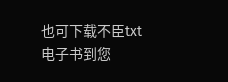也可下载不臣txt电子书到您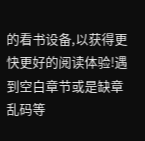的看书设备,以获得更快更好的阅读体验!遇到空白章节或是缺章乱码等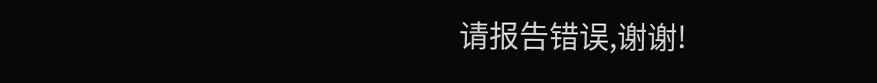请报告错误,谢谢!